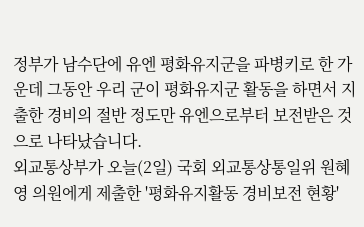정부가 남수단에 유엔 평화유지군을 파병키로 한 가운데 그동안 우리 군이 평화유지군 활동을 하면서 지출한 경비의 절반 정도만 유엔으로부터 보전받은 것으로 나타났습니다.
외교통상부가 오늘(2일) 국회 외교통상통일위 원혜영 의원에게 제출한 '평화유지활동 경비보전 현황'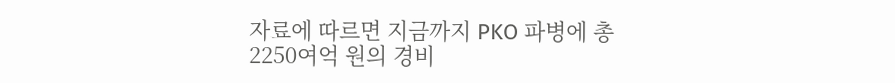자료에 따르면 지금까지 PKO 파병에 총 2250여억 원의 경비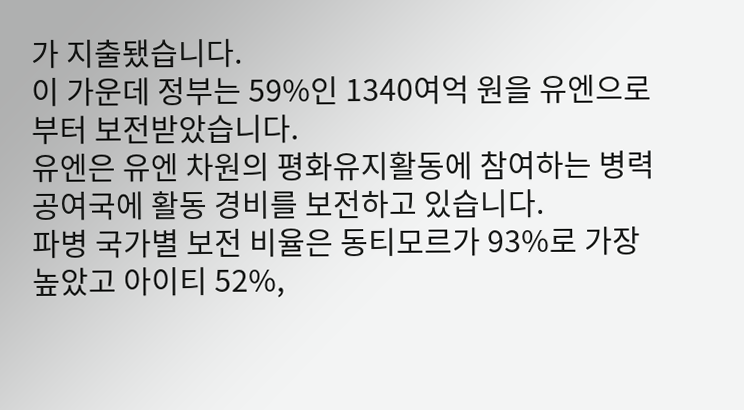가 지출됐습니다.
이 가운데 정부는 59%인 1340여억 원을 유엔으로부터 보전받았습니다.
유엔은 유엔 차원의 평화유지활동에 참여하는 병력 공여국에 활동 경비를 보전하고 있습니다.
파병 국가별 보전 비율은 동티모르가 93%로 가장 높았고 아이티 52%,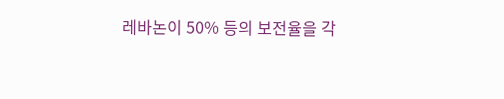레바논이 50% 등의 보전율을 각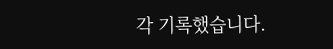각 기록했습니다.